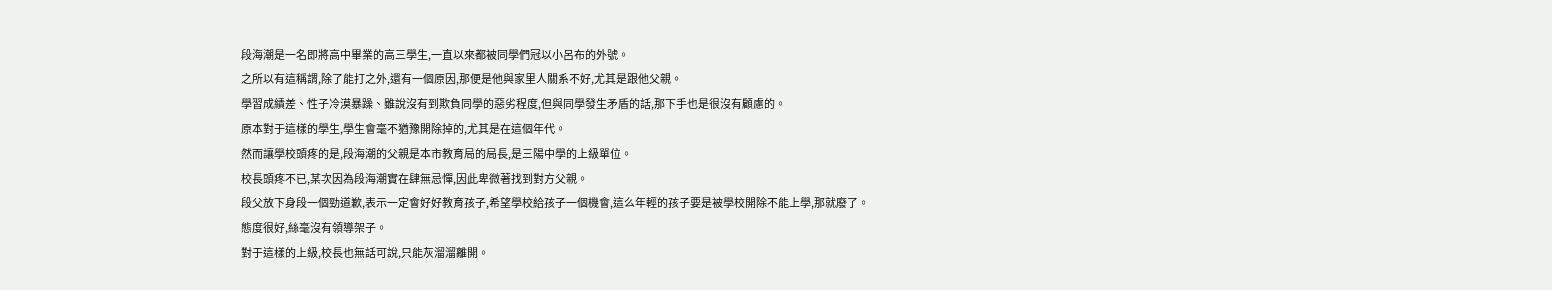段海潮是一名即將高中畢業的高三學生,一直以來都被同學們冠以小呂布的外號。
之所以有這稱謂,除了能打之外,還有一個原因,那便是他與家里人關系不好,尤其是跟他父親。
學習成績差、性子冷漠暴躁、雖說沒有到欺負同學的惡劣程度,但與同學發生矛盾的話,那下手也是很沒有顧慮的。
原本對于這樣的學生,學生會毫不猶豫開除掉的,尤其是在這個年代。
然而讓學校頭疼的是,段海潮的父親是本市教育局的局長,是三陽中學的上級單位。
校長頭疼不已,某次因為段海潮實在肆無忌憚,因此卑微著找到對方父親。
段父放下身段一個勁道歉,表示一定會好好教育孩子,希望學校給孩子一個機會,這么年輕的孩子要是被學校開除不能上學,那就廢了。
態度很好,絲毫沒有領導架子。
對于這樣的上級,校長也無話可說,只能灰溜溜離開。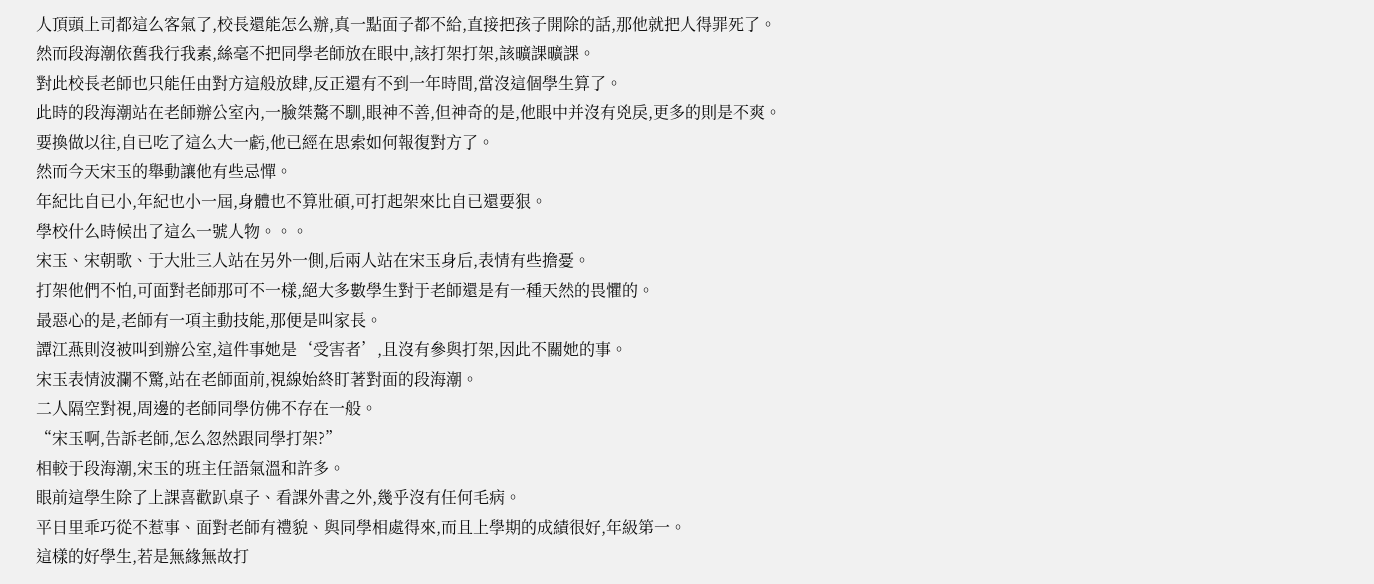人頂頭上司都這么客氣了,校長還能怎么辦,真一點面子都不給,直接把孩子開除的話,那他就把人得罪死了。
然而段海潮依舊我行我素,絲毫不把同學老師放在眼中,該打架打架,該曠課曠課。
對此校長老師也只能任由對方這般放肆,反正還有不到一年時間,當沒這個學生算了。
此時的段海潮站在老師辦公室內,一臉桀驁不馴,眼神不善,但神奇的是,他眼中并沒有兇戾,更多的則是不爽。
要換做以往,自已吃了這么大一虧,他已經在思索如何報復對方了。
然而今天宋玉的舉動讓他有些忌憚。
年紀比自已小,年紀也小一屆,身體也不算壯碩,可打起架來比自已還要狠。
學校什么時候出了這么一號人物。。。
宋玉、宋朝歌、于大壯三人站在另外一側,后兩人站在宋玉身后,表情有些擔憂。
打架他們不怕,可面對老師那可不一樣,絕大多數學生對于老師還是有一種天然的畏懼的。
最惡心的是,老師有一項主動技能,那便是叫家長。
譚江燕則沒被叫到辦公室,這件事她是‘受害者’,且沒有參與打架,因此不關她的事。
宋玉表情波瀾不驚,站在老師面前,視線始終盯著對面的段海潮。
二人隔空對視,周邊的老師同學仿佛不存在一般。
“宋玉啊,告訴老師,怎么忽然跟同學打架?”
相較于段海潮,宋玉的班主任語氣溫和許多。
眼前這學生除了上課喜歡趴桌子、看課外書之外,幾乎沒有任何毛病。
平日里乖巧從不惹事、面對老師有禮貌、與同學相處得來,而且上學期的成績很好,年級第一。
這樣的好學生,若是無緣無故打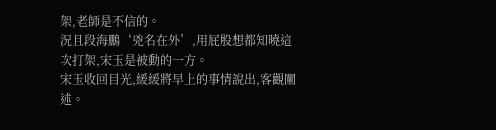架,老師是不信的。
況且段海鵬‘兇名在外’,用屁股想都知曉這次打架,宋玉是被動的一方。
宋玉收回目光,緩緩將早上的事情說出,客觀闡述。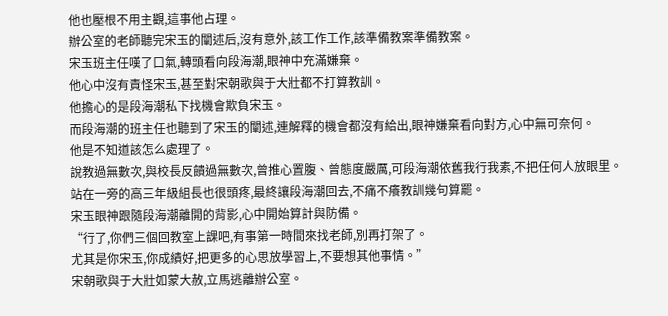他也壓根不用主觀,這事他占理。
辦公室的老師聽完宋玉的闡述后,沒有意外,該工作工作,該準備教案準備教案。
宋玉班主任嘆了口氣,轉頭看向段海潮,眼神中充滿嫌棄。
他心中沒有責怪宋玉,甚至對宋朝歌與于大壯都不打算教訓。
他擔心的是段海潮私下找機會欺負宋玉。
而段海潮的班主任也聽到了宋玉的闡述,連解釋的機會都沒有給出,眼神嫌棄看向對方,心中無可奈何。
他是不知道該怎么處理了。
說教過無數次,與校長反饋過無數次,曾推心置腹、曾態度嚴厲,可段海潮依舊我行我素,不把任何人放眼里。
站在一旁的高三年級組長也很頭疼,最終讓段海潮回去,不痛不癢教訓幾句算罷。
宋玉眼神跟隨段海潮離開的背影,心中開始算計與防備。
“行了,你們三個回教室上課吧,有事第一時間來找老師,別再打架了。
尤其是你宋玉,你成績好,把更多的心思放學習上,不要想其他事情。”
宋朝歌與于大壯如蒙大赦,立馬逃離辦公室。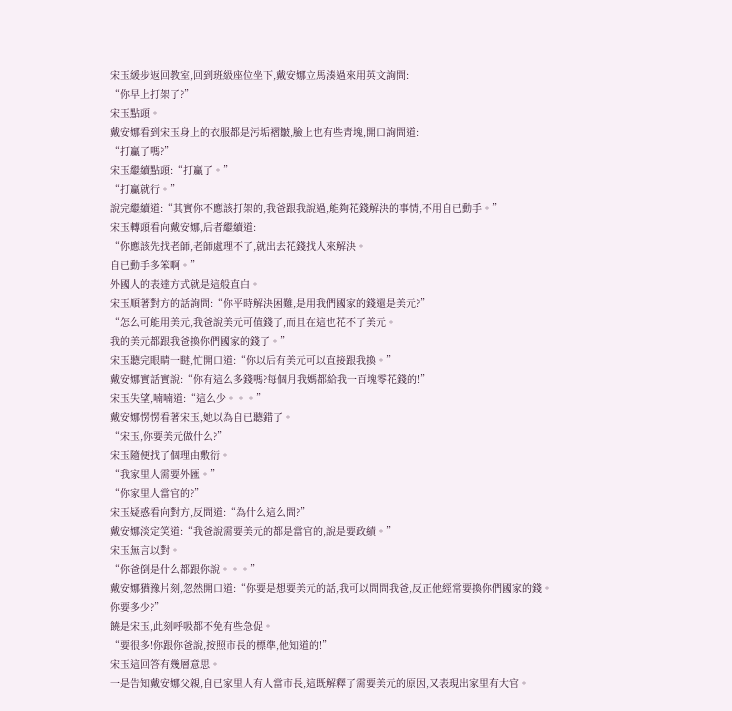宋玉緩步返回教室,回到班級座位坐下,戴安娜立馬湊過來用英文詢問:
“你早上打架了?”
宋玉點頭。
戴安娜看到宋玉身上的衣服都是污垢褶皺,臉上也有些青塊,開口詢問道:
“打贏了嗎?”
宋玉繼續點頭:“打贏了。”
“打贏就行。”
說完繼續道:“其實你不應該打架的,我爸跟我說過,能夠花錢解決的事情,不用自已動手。”
宋玉轉頭看向戴安娜,后者繼續道:
“你應該先找老師,老師處理不了,就出去花錢找人來解決。
自已動手多笨啊。”
外國人的表達方式就是這般直白。
宋玉順著對方的話詢問:“你平時解決困難,是用我們國家的錢還是美元?”
“怎么可能用美元,我爸說美元可值錢了,而且在這也花不了美元。
我的美元都跟我爸換你們國家的錢了。”
宋玉聽完眼睛一瞇,忙開口道:“你以后有美元可以直接跟我換。”
戴安娜實話實說:“你有這么多錢嗎?每個月我媽都給我一百塊零花錢的!”
宋玉失望,喃喃道:“這么少。。。”
戴安娜愣愣看著宋玉,她以為自已聽錯了。
“宋玉,你要美元做什么?”
宋玉隨便找了個理由敷衍。
“我家里人需要外匯。”
“你家里人當官的?”
宋玉疑惑看向對方,反問道:“為什么這么問?”
戴安娜淡定笑道:“我爸說需要美元的都是當官的,說是要政績。”
宋玉無言以對。
“你爸倒是什么都跟你說。。。”
戴安娜猶豫片刻,忽然開口道:“你要是想要美元的話,我可以問問我爸,反正他經常要換你們國家的錢。
你要多少?”
饒是宋玉,此刻呼吸都不免有些急促。
“要很多!你跟你爸說,按照市長的標準,他知道的!”
宋玉這回答有幾層意思。
一是告知戴安娜父親,自已家里人有人當市長,這既解釋了需要美元的原因,又表現出家里有大官。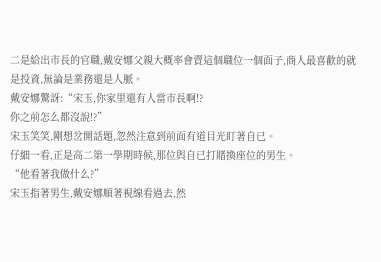二是給出市長的官職,戴安娜父親大概率會賣這個職位一個面子,商人最喜歡的就是投資,無論是業務還是人脈。
戴安娜驚訝:“宋玉,你家里還有人當市長啊!?
你之前怎么都沒說!?”
宋玉笑笑,剛想岔開話題,忽然注意到前面有道目光盯著自已。
仔細一看,正是高二第一學期時候,那位與自已打賭換座位的男生。
“他看著我做什么?”
宋玉指著男生,戴安娜順著視線看過去,然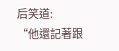后笑道:
“他還記著跟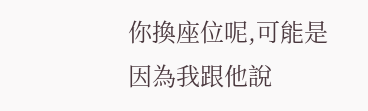你換座位呢,可能是因為我跟他說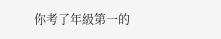你考了年級第一的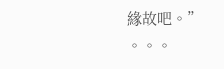緣故吧。”
。。。